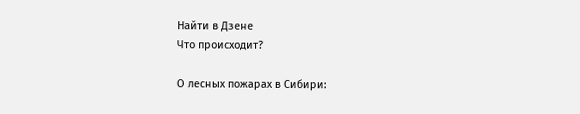Найти в Дзене
Что происходит?

О лесных пожарах в Сибири: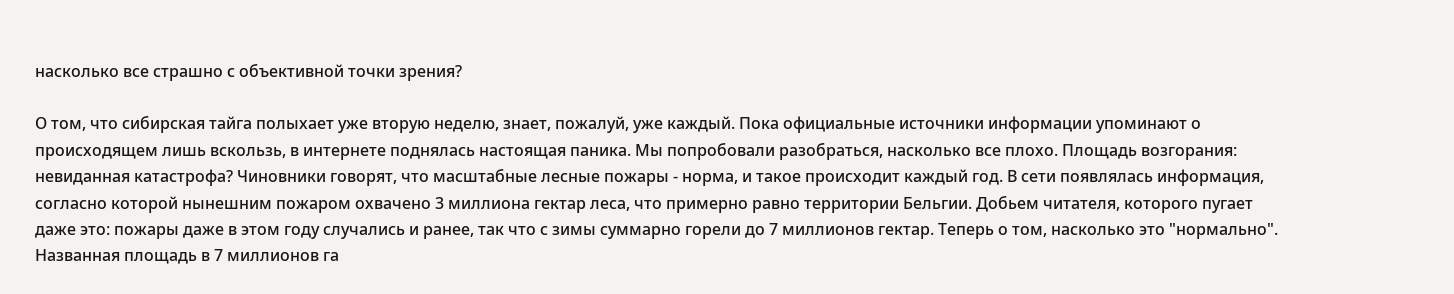насколько все страшно с объективной точки зрения?

О том, что сибирская тайга полыхает уже вторую неделю, знает, пожалуй, уже каждый. Пока официальные источники информации упоминают о происходящем лишь вскользь, в интернете поднялась настоящая паника. Мы попробовали разобраться, насколько все плохо. Площадь возгорания: невиданная катастрофа? Чиновники говорят, что масштабные лесные пожары - норма, и такое происходит каждый год. В сети появлялась информация, согласно которой нынешним пожаром охвачено 3 миллиона гектар леса, что примерно равно территории Бельгии. Добьем читателя, которого пугает даже это: пожары даже в этом году случались и ранее, так что с зимы суммарно горели до 7 миллионов гектар. Теперь о том, насколько это "нормально". Названная площадь в 7 миллионов га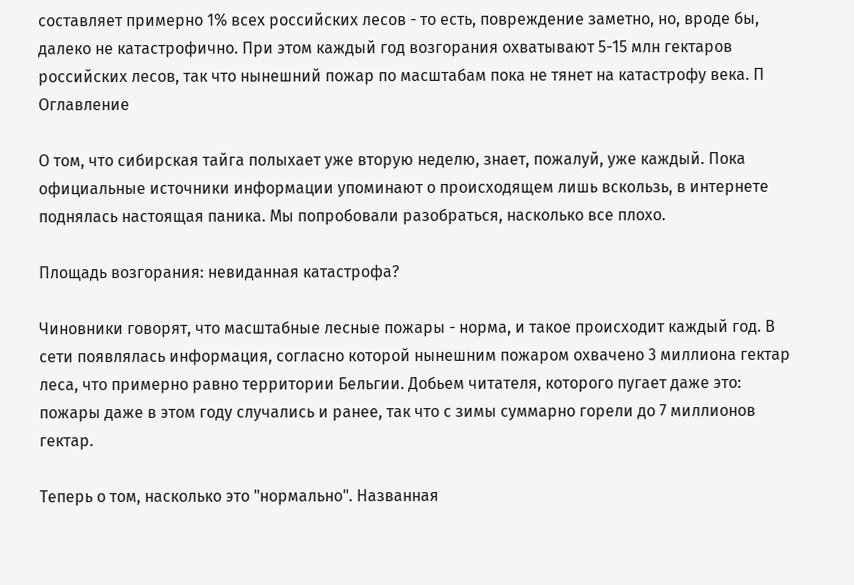составляет примерно 1% всех российских лесов - то есть, повреждение заметно, но, вроде бы, далеко не катастрофично. При этом каждый год возгорания охватывают 5-15 млн гектаров российских лесов, так что нынешний пожар по масштабам пока не тянет на катастрофу века. П
Оглавление

О том, что сибирская тайга полыхает уже вторую неделю, знает, пожалуй, уже каждый. Пока официальные источники информации упоминают о происходящем лишь вскользь, в интернете поднялась настоящая паника. Мы попробовали разобраться, насколько все плохо.

Площадь возгорания: невиданная катастрофа?

Чиновники говорят, что масштабные лесные пожары - норма, и такое происходит каждый год. В сети появлялась информация, согласно которой нынешним пожаром охвачено 3 миллиона гектар леса, что примерно равно территории Бельгии. Добьем читателя, которого пугает даже это: пожары даже в этом году случались и ранее, так что с зимы суммарно горели до 7 миллионов гектар.

Теперь о том, насколько это "нормально". Названная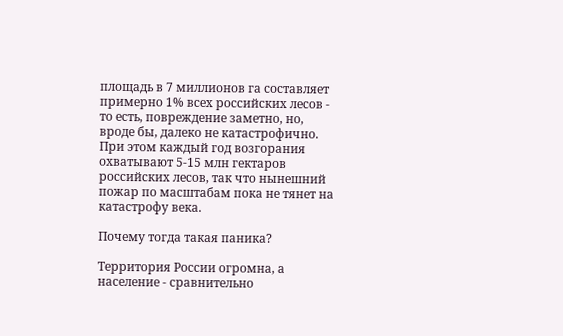площадь в 7 миллионов га составляет примерно 1% всех российских лесов - то есть, повреждение заметно, но, вроде бы, далеко не катастрофично. При этом каждый год возгорания охватывают 5-15 млн гектаров российских лесов, так что нынешний пожар по масштабам пока не тянет на катастрофу века.

Почему тогда такая паника?

Территория России огромна, а население - сравнительно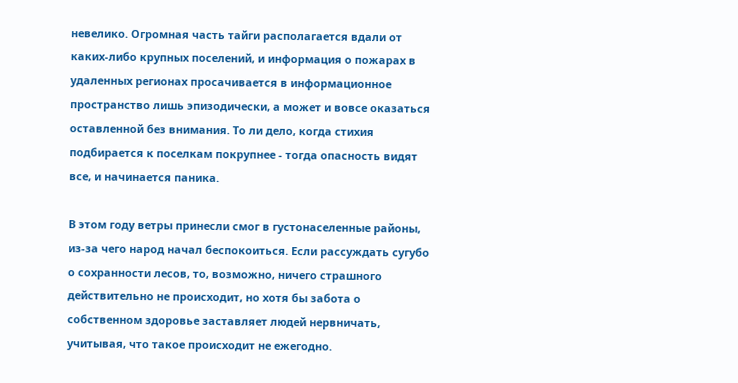невелико. Огромная часть тайги располагается вдали от каких-либо крупных поселений, и информация о пожарах в удаленных регионах просачивается в информационное пространство лишь эпизодически, а может и вовсе оказаться оставленной без внимания. То ли дело, когда стихия подбирается к поселкам покрупнее - тогда опасность видят все, и начинается паника.

В этом году ветры принесли смог в густонаселенные районы, из-за чего народ начал беспокоиться. Если рассуждать сугубо о сохранности лесов, то, возможно, ничего страшного действительно не происходит, но хотя бы забота о собственном здоровье заставляет людей нервничать, учитывая, что такое происходит не ежегодно.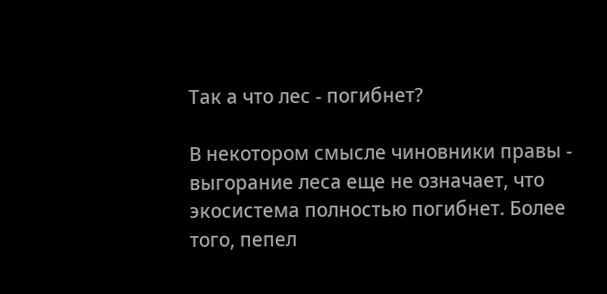Так а что лес - погибнет?

В некотором смысле чиновники правы - выгорание леса еще не означает, что экосистема полностью погибнет. Более того, пепел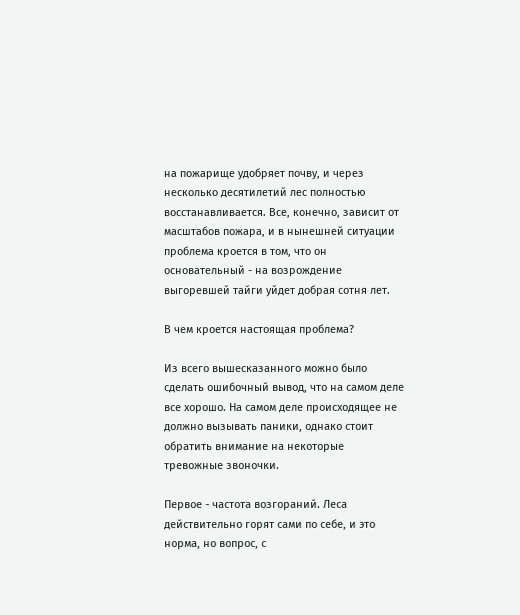на пожарище удобряет почву, и через несколько десятилетий лес полностью восстанавливается. Все, конечно, зависит от масштабов пожара, и в нынешней ситуации проблема кроется в том, что он основательный - на возрождение выгоревшей тайги уйдет добрая сотня лет.

В чем кроется настоящая проблема?

Из всего вышесказанного можно было сделать ошибочный вывод, что на самом деле все хорошо. На самом деле происходящее не должно вызывать паники, однако стоит обратить внимание на некоторые тревожные звоночки.

Первое - частота возгораний. Леса действительно горят сами по себе, и это норма, но вопрос, с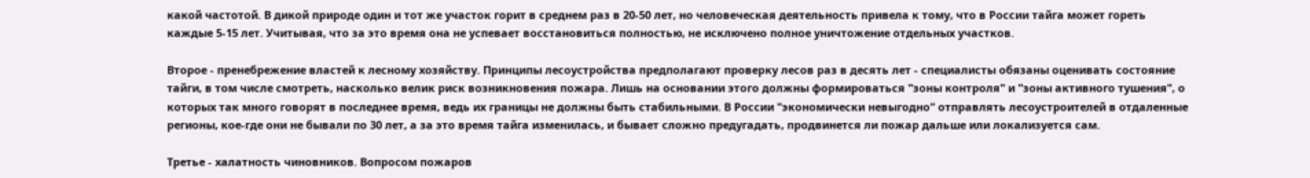какой частотой. В дикой природе один и тот же участок горит в среднем раз в 20-50 лет, но человеческая деятельность привела к тому, что в России тайга может гореть каждые 5-15 лет. Учитывая, что за это время она не успевает восстановиться полностью, не исключено полное уничтожение отдельных участков.

Второе - пренебрежение властей к лесному хозяйству. Принципы лесоустройства предполагают проверку лесов раз в десять лет - специалисты обязаны оценивать состояние тайги, в том числе смотреть, насколько велик риск возникновения пожара. Лишь на основании этого должны формироваться "зоны контроля" и "зоны активного тушения", о которых так много говорят в последнее время, ведь их границы не должны быть стабильными. В России "экономически невыгодно" отправлять лесоустроителей в отдаленные регионы, кое-где они не бывали по 30 лет, а за это время тайга изменилась, и бывает сложно предугадать, продвинется ли пожар дальше или локализуется сам.

Третье - халатность чиновников. Вопросом пожаров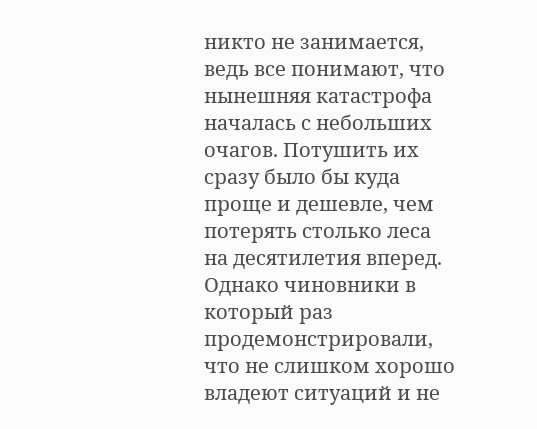никто не занимается, ведь все понимают, что нынешняя катастрофа началась с небольших очагов. Потушить их сразу было бы куда проще и дешевле, чем потерять столько леса на десятилетия вперед. Однако чиновники в который раз продемонстрировали, что не слишком хорошо владеют ситуаций и не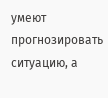умеют прогнозировать ситуацию, а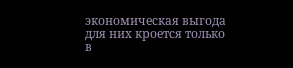экономическая выгода для них кроется только в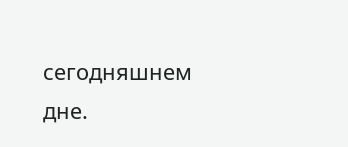сегодняшнем дне.